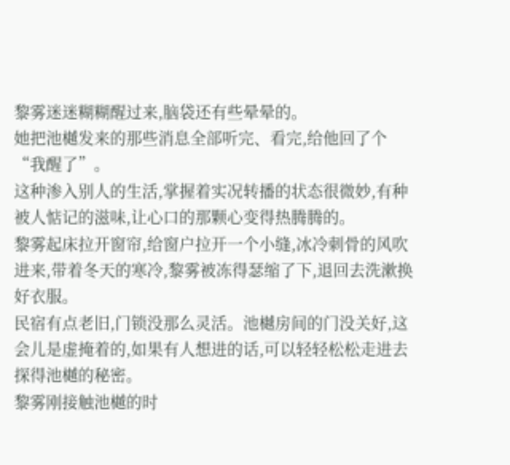黎雾迷迷糊糊醒过来,脑袋还有些晕晕的。
她把池樾发来的那些消息全部听完、看完,给他回了个“我醒了”。
这种渗入别人的生活,掌握着实况转播的状态很微妙,有种被人惦记的滋味,让心口的那颗心变得热腾腾的。
黎雾起床拉开窗帘,给窗户拉开一个小缝,冰冷刺骨的风吹进来,带着冬天的寒冷,黎雾被冻得瑟缩了下,退回去洗漱换好衣服。
民宿有点老旧,门锁没那么灵活。池樾房间的门没关好,这会儿是虚掩着的,如果有人想进的话,可以轻轻松松走进去探得池樾的秘密。
黎雾刚接触池樾的时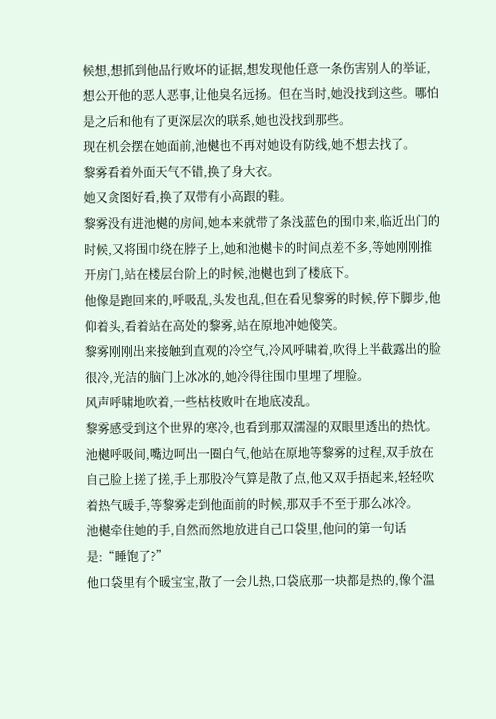候想,想抓到他品行败坏的证据,想发现他任意一条伤害别人的举证,想公开他的恶人恶事,让他臭名远扬。但在当时,她没找到这些。哪怕是之后和他有了更深层次的联系,她也没找到那些。
现在机会摆在她面前,池樾也不再对她设有防线,她不想去找了。
黎雾看着外面天气不错,换了身大衣。
她又贪图好看,换了双带有小高跟的鞋。
黎雾没有进池樾的房间,她本来就带了条浅蓝色的围巾来,临近出门的时候,又将围巾绕在脖子上,她和池樾卡的时间点差不多,等她刚刚推开房门,站在楼层台阶上的时候,池樾也到了楼底下。
他像是跑回来的,呼吸乱,头发也乱,但在看见黎雾的时候,停下脚步,他仰着头,看着站在高处的黎雾,站在原地冲她傻笑。
黎雾刚刚出来接触到直观的冷空气,冷风呼啸着,吹得上半截露出的脸很冷,光洁的脑门上冰冰的,她冷得往围巾里埋了埋脸。
风声呼啸地吹着,一些枯枝败叶在地底凌乱。
黎雾感受到这个世界的寒冷,也看到那双濡湿的双眼里透出的热忱。
池樾呼吸间,嘴边呵出一圈白气,他站在原地等黎雾的过程,双手放在自己脸上搓了搓,手上那股冷气算是散了点,他又双手捂起来,轻轻吹着热气暖手,等黎雾走到他面前的时候,那双手不至于那么冰冷。
池樾牵住她的手,自然而然地放进自己口袋里,他问的第一句话是:“睡饱了?”
他口袋里有个暖宝宝,散了一会儿热,口袋底那一块都是热的,像个温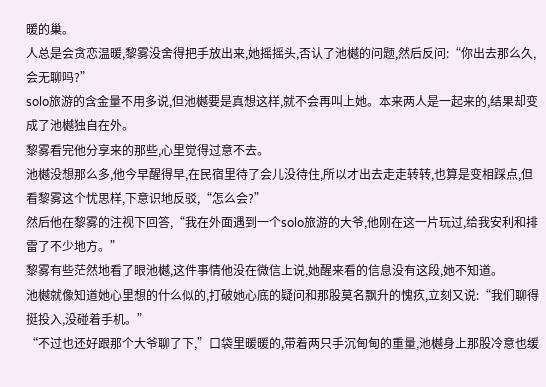暖的巢。
人总是会贪恋温暖,黎雾没舍得把手放出来,她摇摇头,否认了池樾的问题,然后反问:“你出去那么久,会无聊吗?”
solo旅游的含金量不用多说,但池樾要是真想这样,就不会再叫上她。本来两人是一起来的,结果却变成了池樾独自在外。
黎雾看完他分享来的那些,心里觉得过意不去。
池樾没想那么多,他今早醒得早,在民宿里待了会儿没待住,所以才出去走走转转,也算是变相踩点,但看黎雾这个忧思样,下意识地反驳,“怎么会?”
然后他在黎雾的注视下回答,“我在外面遇到一个solo旅游的大爷,他刚在这一片玩过,给我安利和排雷了不少地方。”
黎雾有些茫然地看了眼池樾,这件事情他没在微信上说,她醒来看的信息没有这段,她不知道。
池樾就像知道她心里想的什么似的,打破她心底的疑问和那股莫名飘升的愧疚,立刻又说:“我们聊得挺投入,没碰着手机。”
“不过也还好跟那个大爷聊了下,”口袋里暖暖的,带着两只手沉甸甸的重量,池樾身上那股冷意也缓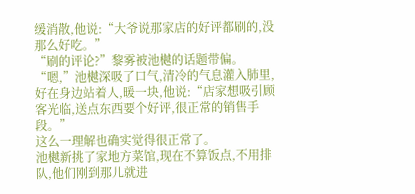缓消散,他说:“大爷说那家店的好评都刷的,没那么好吃。”
“刷的评论?”黎雾被池樾的话题带偏。
“嗯,”池樾深吸了口气,清冷的气息灌入肺里,好在身边站着人,暖一块,他说:“店家想吸引顾客光临,送点东西要个好评,很正常的销售手段。”
这么一理解也确实觉得很正常了。
池樾新挑了家地方菜馆,现在不算饭点,不用排队,他们刚到那儿就进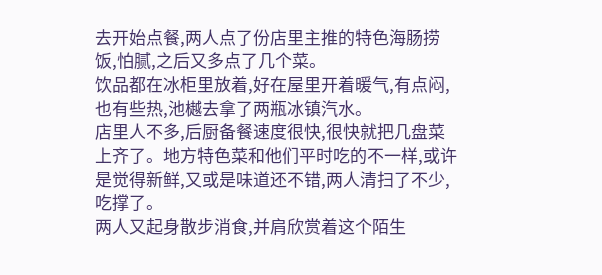去开始点餐,两人点了份店里主推的特色海肠捞饭,怕腻,之后又多点了几个菜。
饮品都在冰柜里放着,好在屋里开着暖气,有点闷,也有些热,池樾去拿了两瓶冰镇汽水。
店里人不多,后厨备餐速度很快,很快就把几盘菜上齐了。地方特色菜和他们平时吃的不一样,或许是觉得新鲜,又或是味道还不错,两人清扫了不少,吃撑了。
两人又起身散步消食,并肩欣赏着这个陌生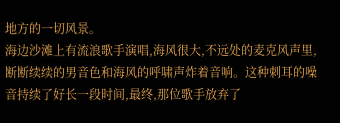地方的一切风景。
海边沙滩上有流浪歌手演唱,海风很大,不远处的麦克风声里,断断续续的男音色和海风的呼啸声炸着音响。这种刺耳的噪音持续了好长一段时间,最终,那位歌手放弃了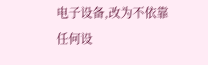电子设备,改为不依靠任何设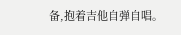备,抱着吉他自弹自唱。